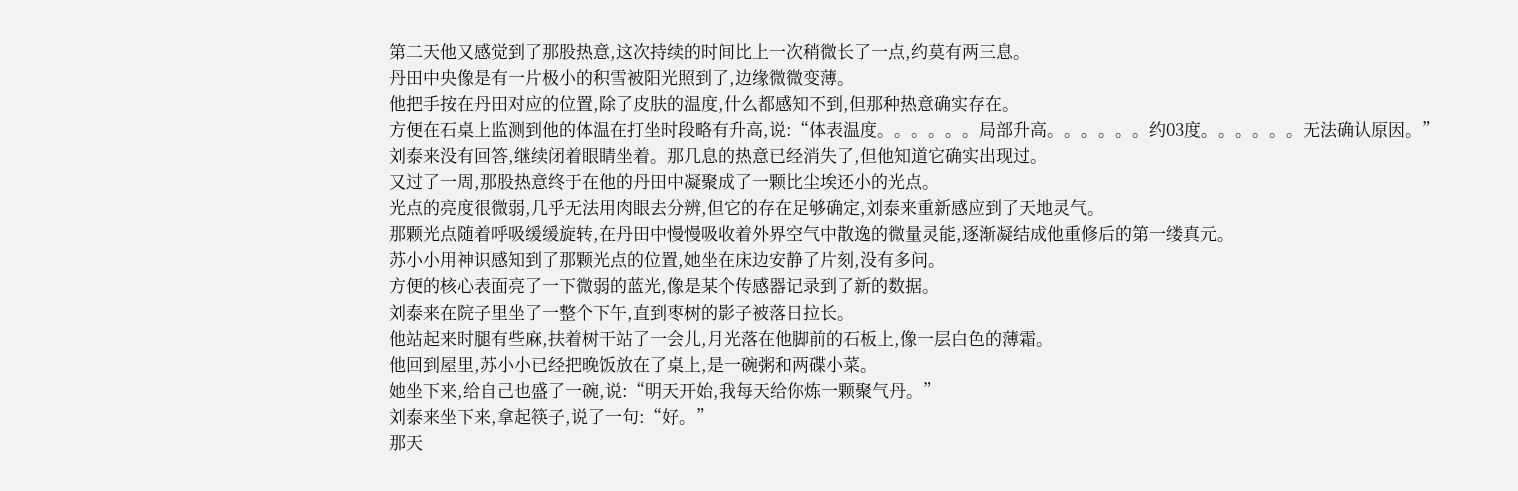第二天他又感觉到了那股热意,这次持续的时间比上一次稍微长了一点,约莫有两三息。
丹田中央像是有一片极小的积雪被阳光照到了,边缘微微变薄。
他把手按在丹田对应的位置,除了皮肤的温度,什么都感知不到,但那种热意确实存在。
方便在石桌上监测到他的体温在打坐时段略有升高,说:“体表温度。。。。。。局部升高。。。。。。约03度。。。。。。无法确认原因。”
刘泰来没有回答,继续闭着眼睛坐着。那几息的热意已经消失了,但他知道它确实出现过。
又过了一周,那股热意终于在他的丹田中凝聚成了一颗比尘埃还小的光点。
光点的亮度很微弱,几乎无法用肉眼去分辨,但它的存在足够确定,刘泰来重新感应到了天地灵气。
那颗光点随着呼吸缓缓旋转,在丹田中慢慢吸收着外界空气中散逸的微量灵能,逐渐凝结成他重修后的第一缕真元。
苏小小用神识感知到了那颗光点的位置,她坐在床边安静了片刻,没有多问。
方便的核心表面亮了一下微弱的蓝光,像是某个传感器记录到了新的数据。
刘泰来在院子里坐了一整个下午,直到枣树的影子被落日拉长。
他站起来时腿有些麻,扶着树干站了一会儿,月光落在他脚前的石板上,像一层白色的薄霜。
他回到屋里,苏小小已经把晚饭放在了桌上,是一碗粥和两碟小菜。
她坐下来,给自己也盛了一碗,说:“明天开始,我每天给你炼一颗聚气丹。”
刘泰来坐下来,拿起筷子,说了一句:“好。”
那天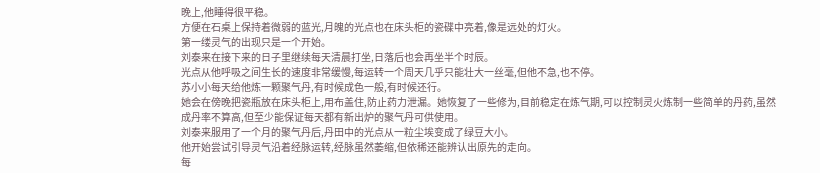晚上,他睡得很平稳。
方便在石桌上保持着微弱的蓝光,月魄的光点也在床头柜的瓷碟中亮着,像是远处的灯火。
第一缕灵气的出现只是一个开始。
刘泰来在接下来的日子里继续每天清晨打坐,日落后也会再坐半个时辰。
光点从他呼吸之间生长的速度非常缓慢,每运转一个周天几乎只能壮大一丝毫,但他不急,也不停。
苏小小每天给他炼一颗聚气丹,有时候成色一般,有时候还行。
她会在傍晚把瓷瓶放在床头柜上,用布盖住,防止药力泄漏。她恢复了一些修为,目前稳定在炼气期,可以控制灵火炼制一些简单的丹药,虽然成丹率不算高,但至少能保证每天都有新出炉的聚气丹可供使用。
刘泰来服用了一个月的聚气丹后,丹田中的光点从一粒尘埃变成了绿豆大小。
他开始尝试引导灵气沿着经脉运转,经脉虽然萎缩,但依稀还能辨认出原先的走向。
每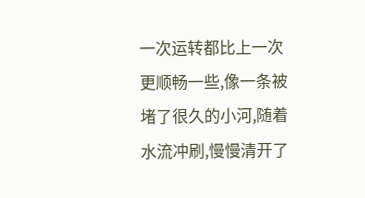一次运转都比上一次更顺畅一些,像一条被堵了很久的小河,随着水流冲刷,慢慢清开了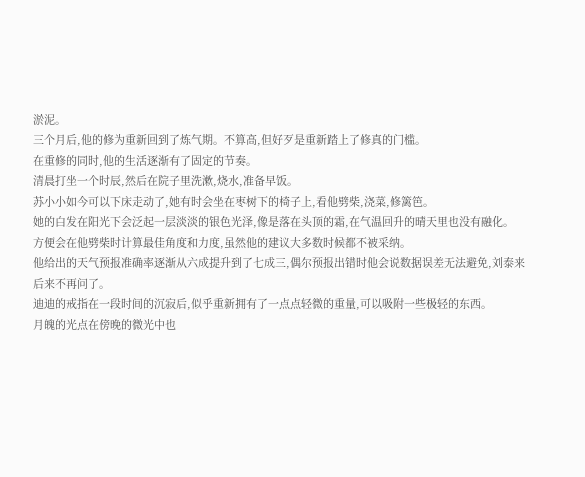淤泥。
三个月后,他的修为重新回到了炼气期。不算高,但好歹是重新踏上了修真的门槛。
在重修的同时,他的生活逐渐有了固定的节奏。
清晨打坐一个时辰,然后在院子里洗漱,烧水,准备早饭。
苏小小如今可以下床走动了,她有时会坐在枣树下的椅子上,看他劈柴,浇菜,修篱笆。
她的白发在阳光下会泛起一层淡淡的银色光泽,像是落在头顶的霜,在气温回升的晴天里也没有融化。
方便会在他劈柴时计算最佳角度和力度,虽然他的建议大多数时候都不被采纳。
他给出的天气预报准确率逐渐从六成提升到了七成三,偶尔预报出错时他会说数据误差无法避免,刘泰来后来不再问了。
迪迪的戒指在一段时间的沉寂后,似乎重新拥有了一点点轻微的重量,可以吸附一些极轻的东西。
月魄的光点在傍晚的微光中也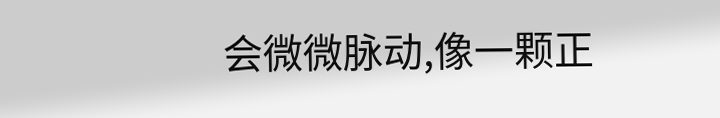会微微脉动,像一颗正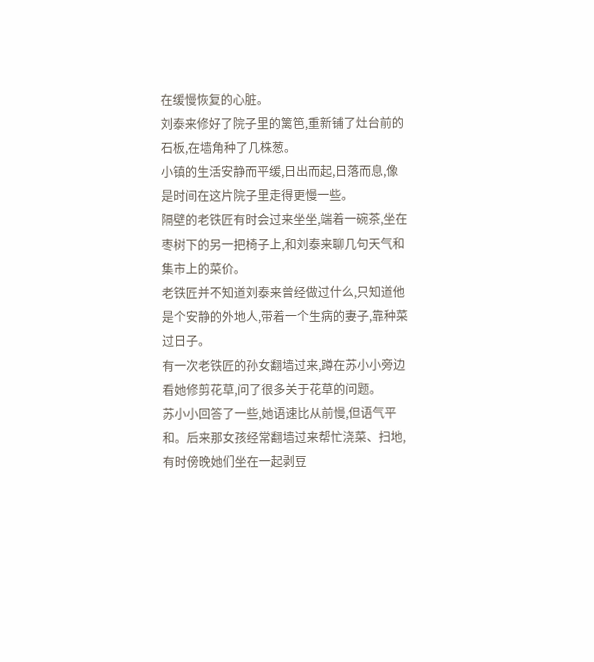在缓慢恢复的心脏。
刘泰来修好了院子里的篱笆,重新铺了灶台前的石板,在墙角种了几株葱。
小镇的生活安静而平缓,日出而起,日落而息,像是时间在这片院子里走得更慢一些。
隔壁的老铁匠有时会过来坐坐,端着一碗茶,坐在枣树下的另一把椅子上,和刘泰来聊几句天气和集市上的菜价。
老铁匠并不知道刘泰来曾经做过什么,只知道他是个安静的外地人,带着一个生病的妻子,靠种菜过日子。
有一次老铁匠的孙女翻墙过来,蹲在苏小小旁边看她修剪花草,问了很多关于花草的问题。
苏小小回答了一些,她语速比从前慢,但语气平和。后来那女孩经常翻墙过来帮忙浇菜、扫地,有时傍晚她们坐在一起剥豆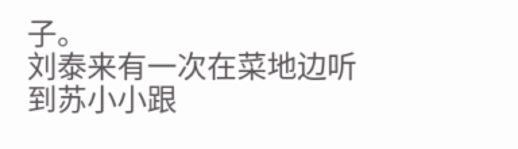子。
刘泰来有一次在菜地边听到苏小小跟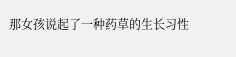那女孩说起了一种药草的生长习性